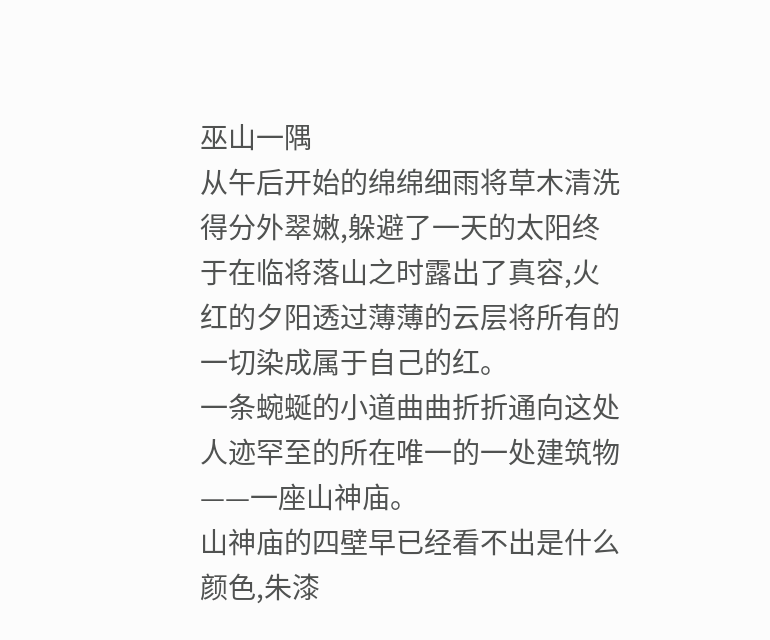巫山一隅
从午后开始的绵绵细雨将草木清洗得分外翠嫩,躲避了一天的太阳终于在临将落山之时露出了真容,火红的夕阳透过薄薄的云层将所有的一切染成属于自己的红。
一条蜿蜒的小道曲曲折折通向这处人迹罕至的所在唯一的一处建筑物——一座山神庙。
山神庙的四壁早已经看不出是什么颜色,朱漆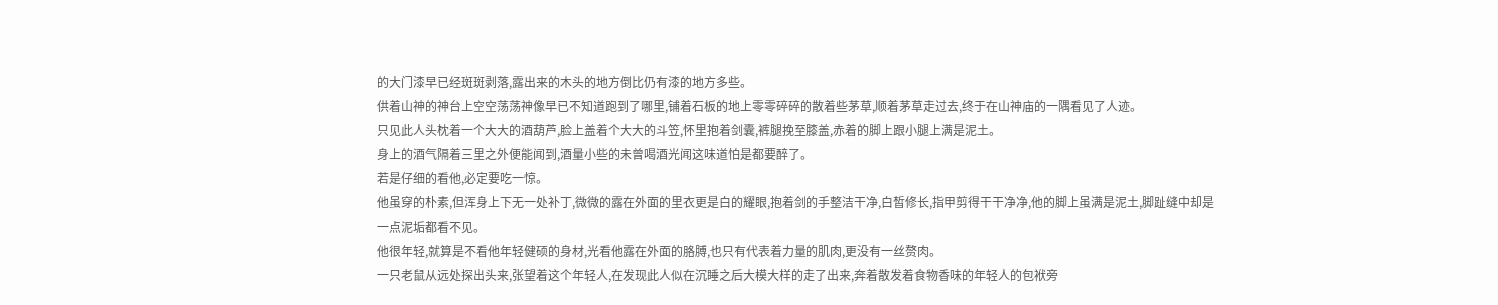的大门漆早已经斑斑剥落,露出来的木头的地方倒比仍有漆的地方多些。
供着山神的神台上空空荡荡神像早已不知道跑到了哪里,铺着石板的地上零零碎碎的散着些茅草,顺着茅草走过去,终于在山神庙的一隅看见了人迹。
只见此人头枕着一个大大的酒葫芦,脸上盖着个大大的斗笠,怀里抱着剑囊,裤腿挽至膝盖,赤着的脚上跟小腿上满是泥土。
身上的酒气隔着三里之外便能闻到,酒量小些的未曾喝酒光闻这味道怕是都要醉了。
若是仔细的看他,必定要吃一惊。
他虽穿的朴素,但浑身上下无一处补丁,微微的露在外面的里衣更是白的耀眼,抱着剑的手整洁干净,白皙修长,指甲剪得干干净净,他的脚上虽满是泥土,脚趾缝中却是一点泥垢都看不见。
他很年轻,就算是不看他年轻健硕的身材,光看他露在外面的胳膊,也只有代表着力量的肌肉,更没有一丝赘肉。
一只老鼠从远处探出头来,张望着这个年轻人,在发现此人似在沉睡之后大模大样的走了出来,奔着散发着食物香味的年轻人的包袱旁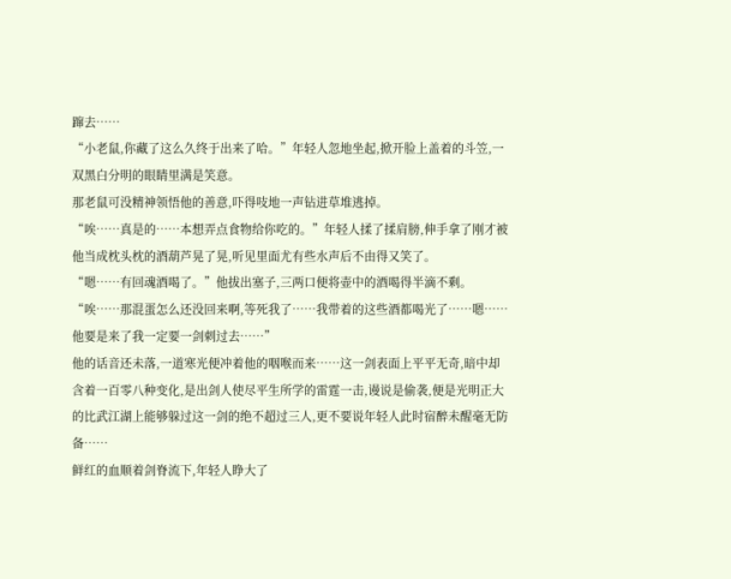蹿去……
“小老鼠,你藏了这么久终于出来了哈。”年轻人忽地坐起,掀开脸上盖着的斗笠,一双黑白分明的眼睛里满是笑意。
那老鼠可没精神领悟他的善意,吓得吱地一声钻进草堆逃掉。
“唉……真是的……本想弄点食物给你吃的。”年轻人揉了揉肩膀,伸手拿了刚才被他当成枕头枕的酒葫芦晃了晃,听见里面尤有些水声后不由得又笑了。
“嗯……有回魂酒喝了。”他拔出塞子,三两口便将壶中的酒喝得半滴不剩。
“唉……那混蛋怎么还没回来啊,等死我了……我带着的这些酒都喝光了……嗯……他要是来了我一定要一剑刺过去……”
他的话音还未落,一道寒光便冲着他的咽喉而来……这一剑表面上平平无奇,暗中却含着一百零八种变化,是出剑人使尽平生所学的雷霆一击,谩说是偷袭,便是光明正大的比武江湖上能够躲过这一剑的绝不超过三人,更不要说年轻人此时宿醉未醒毫无防备……
鲜红的血顺着剑脊流下,年轻人睁大了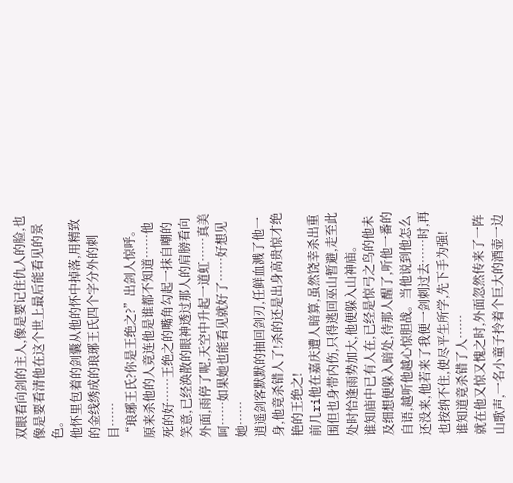双眼看向剑的主人,像是要记住仇人的脸,也像是要看清他在这个世上最后能看见的景色。
他怀里包着的剑囊从他的怀中掉落,用精致的金线绣成的琅琊王氏四个字分外的刺目……
“琅琊王氏?你是王绝之?”出剑人惊呼。
原来杀他的人竟连他是谁都不知道……他死的好……王绝之的嘴角勾起一抹自嘲的笑意,已经涣散的眼神透过那人的肩膀看向外面,雨停了呢,天空中升起一道虹……真美呵……如果她也能看见就好了……好想见她……
逍遥剑客默默的抽回剑刃,任鲜血溅了他一身,他竟杀错人了!杀的还是出身高贵惊才绝艳的王绝之!
前几ri他在嘉庆遭人暗算,虽然饶幸杀出重围但也身带内伤,只得逃回巫山暂避,走至此处时恰逢雨势加大,他便躲入山神庙。
谁知庙中已有人在,已经是惊弓之鸟的他未及细想便躲入暗处,待那人醒了,听他一番的自语,越听他越心惊胆战。当他说到他怎么还没来,他若来了我便一剑刺过去……时,再也按纳不住,使尽平生所学,先下手为强!
谁知道竟杀错了人……
就在他又惊又愧之时,外面忽然传来了一阵山歌声,一名小童子拎着个巨大的酒壶一边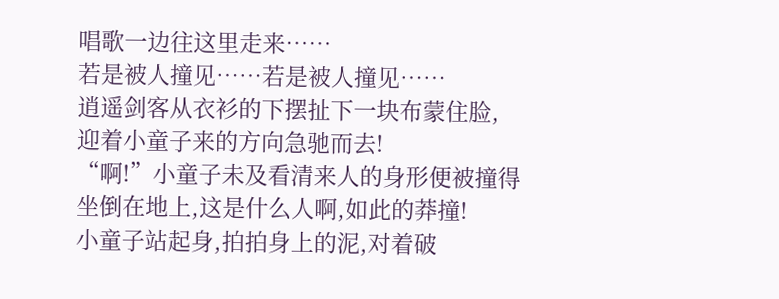唱歌一边往这里走来……
若是被人撞见……若是被人撞见……
逍遥剑客从衣衫的下摆扯下一块布蒙住脸,迎着小童子来的方向急驰而去!
“啊!”小童子未及看清来人的身形便被撞得坐倒在地上,这是什么人啊,如此的莽撞!
小童子站起身,拍拍身上的泥,对着破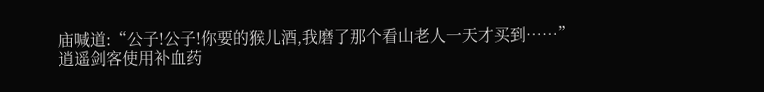庙喊道:“公子!公子!你要的猴儿酒,我磨了那个看山老人一天才买到……”
逍遥剑客使用补血药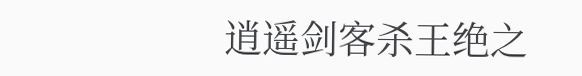逍遥剑客杀王绝之